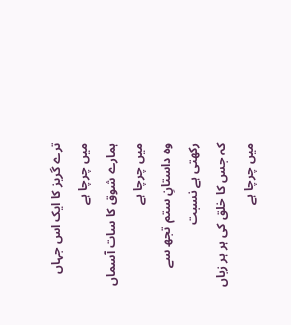ترے گریز کا ایک اس جہاں میں چرچا ہے
ہمارے شوق کا سات آسماں میں چرچا ہے
وہ داستانِ ستم تجھ سے رکھتی ہے نسبت
کہ جس کا خلق کی ہر ہر زباں میں چرچا ہے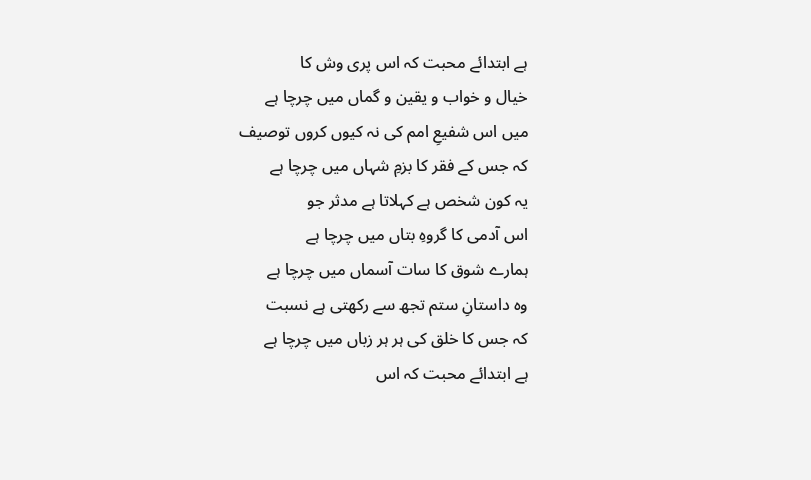ہے ابتدائے محبت کہ اس پری وش کا
خیال و خواب و یقین و گماں میں چرچا ہے
میں اس شفیعِ امم کی نہ کیوں کروں توصیف
کہ جس کے فقر کا بزمِ شہاں میں چرچا ہے
یہ کون شخص ہے کہلاتا ہے مدثر جو
اس آدمی کا گروہِ بتاں میں چرچا ہے
ہمارے شوق کا سات آسماں میں چرچا ہے
وہ داستانِ ستم تجھ سے رکھتی ہے نسبت
کہ جس کا خلق کی ہر ہر زباں میں چرچا ہے
ہے ابتدائے محبت کہ اس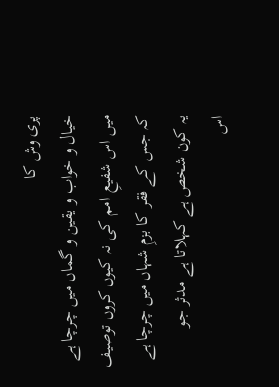پری وش کا
خیال و خواب و یقین و گماں میں چرچا ہے
میں اس شفیعِ امم کی نہ کیوں کروں توصیف
کہ جس کے فقر کا بزمِ شہاں میں چرچا ہے
یہ کون شخص ہے کہلاتا ہے مدثر جو
اس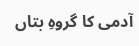آدمی کا گروہِ بتاں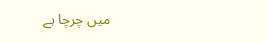میں چرچا ہے